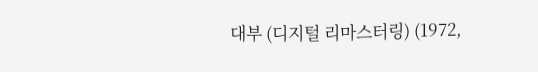대부 (디지털 리마스터링) (1972,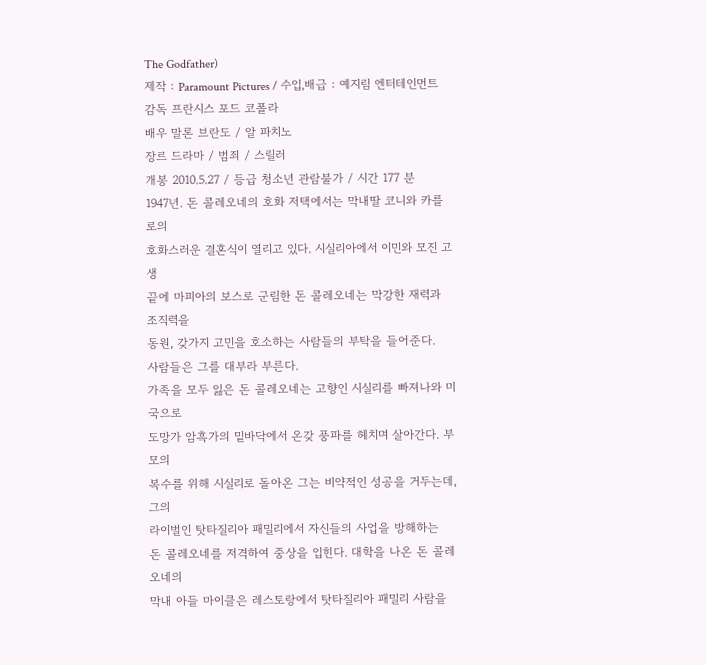The Godfather)
제작 : Paramount Pictures / 수입,배급 : 예지림 엔터테인먼트
감독 프란시스 포드 코폴라
배우 말론 브란도 / 알 파치노
장르 드라마 / 범죄 / 스릴러
개봉 2010.5.27 / 등급 청소년 관람불가 / 시간 177 분
1947년. 돈 콜레오네의 호화 저택에서는 막내딸 코니와 카를로의
호화스러운 결혼식이 열리고 있다. 시실리아에서 이민와 모진 고생
끝에 마피아의 보스로 군림한 돈 콜레오네는 막강한 재력과 조직력을
동원, 갖가지 고민을 호소하는 사람들의 부탁을 들어준다.
사람들은 그를 대부라 부른다.
가족을 모두 잃은 돈 콜레오네는 고향인 시실리를 빠져나와 미국으로
도망가 암흑가의 밑바닥에서 온갖 풍파를 헤치며 살아간다. 부모의
복수를 위해 시실리로 돌아온 그는 비약적인 성공을 거두는데, 그의
라이벌인 탓타질리아 패밀리에서 자신들의 사업을 방해하는
돈 콜레오네를 저격하여 중상을 입힌다. 대학을 나온 돈 콜레오네의
막내 아들 마이클은 레스토랑에서 탓타질리아 패밀리 사람을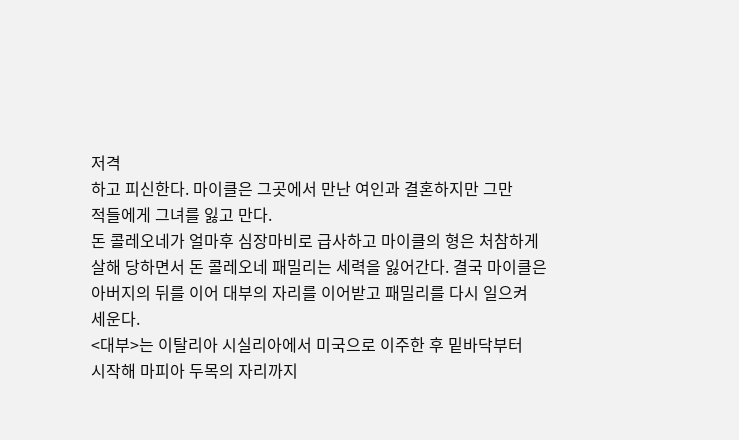저격
하고 피신한다. 마이클은 그곳에서 만난 여인과 결혼하지만 그만
적들에게 그녀를 잃고 만다.
돈 콜레오네가 얼마후 심장마비로 급사하고 마이클의 형은 처참하게
살해 당하면서 돈 콜레오네 패밀리는 세력을 잃어간다. 결국 마이클은
아버지의 뒤를 이어 대부의 자리를 이어받고 패밀리를 다시 일으켜
세운다.
<대부>는 이탈리아 시실리아에서 미국으로 이주한 후 밑바닥부터
시작해 마피아 두목의 자리까지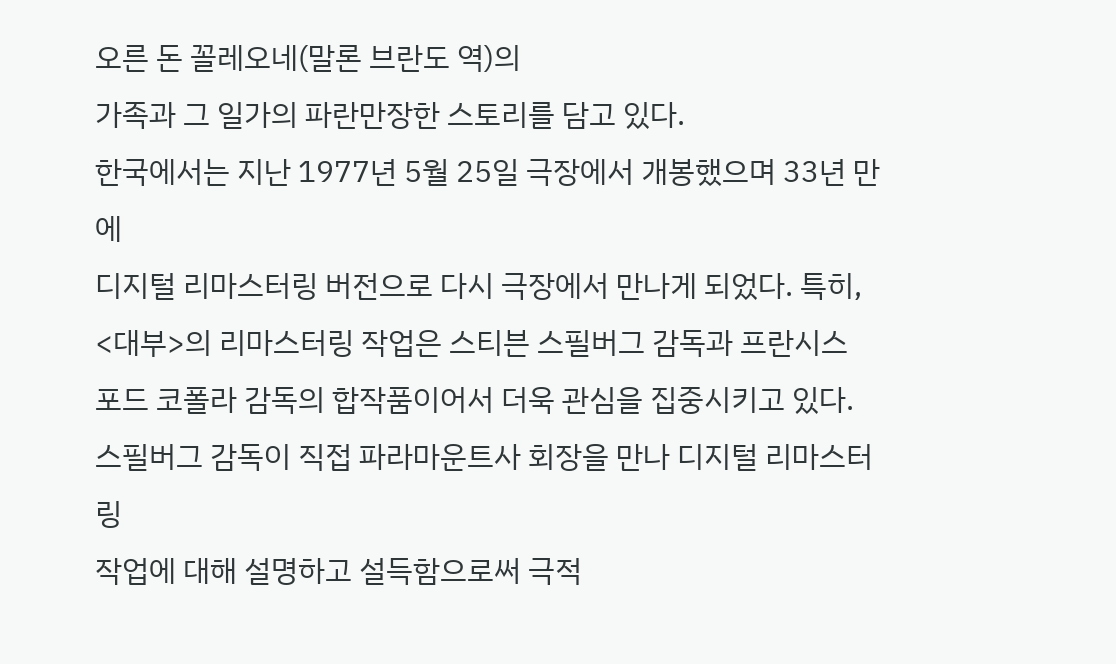오른 돈 꼴레오네(말론 브란도 역)의
가족과 그 일가의 파란만장한 스토리를 담고 있다.
한국에서는 지난 1977년 5월 25일 극장에서 개봉했으며 33년 만에
디지털 리마스터링 버전으로 다시 극장에서 만나게 되었다. 특히,
<대부>의 리마스터링 작업은 스티븐 스필버그 감독과 프란시스
포드 코폴라 감독의 합작품이어서 더욱 관심을 집중시키고 있다.
스필버그 감독이 직접 파라마운트사 회장을 만나 디지털 리마스터링
작업에 대해 설명하고 설득함으로써 극적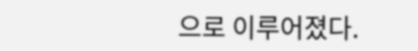으로 이루어졌다.